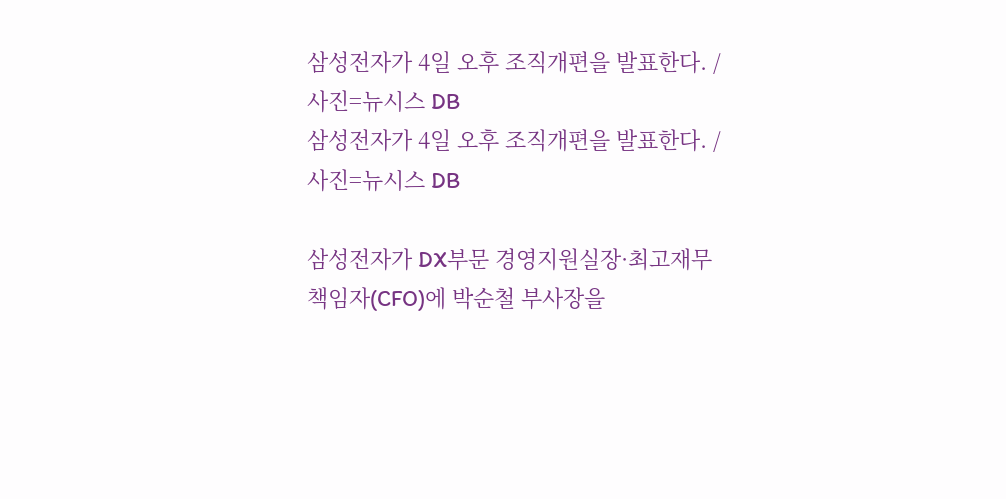삼성전자가 4일 오후 조직개편을 발표한다. / 사진=뉴시스 DB
삼성전자가 4일 오후 조직개편을 발표한다. / 사진=뉴시스 DB

삼성전자가 DX부문 경영지원실장·최고재무책임자(CFO)에 박순철 부사장을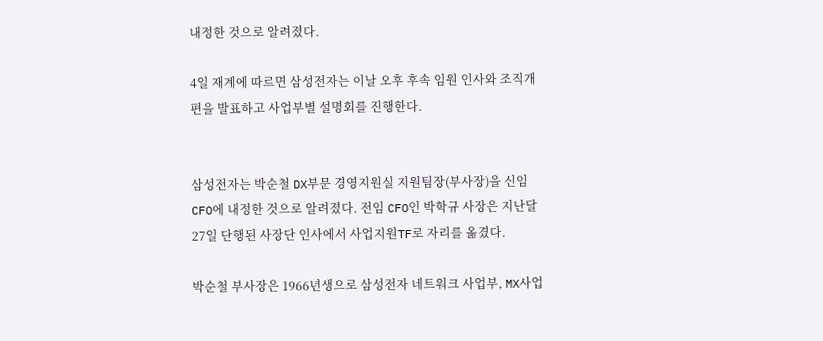내정한 것으로 알려졌다.

4일 재계에 따르면 삼성전자는 이날 오후 후속 임원 인사와 조직개편을 발표하고 사업부별 설명회를 진행한다.


삼성전자는 박순철 DX부문 경영지원실 지원팀장(부사장)을 신임 CFO에 내정한 것으로 알려졌다. 전임 CFO인 박학규 사장은 지난달 27일 단행된 사장단 인사에서 사업지원TF로 자리를 옮겼다.

박순철 부사장은 1966년생으로 삼성전자 네트워크 사업부, MX사업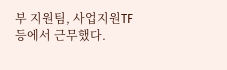부 지원팀, 사업지원TF 등에서 근무했다.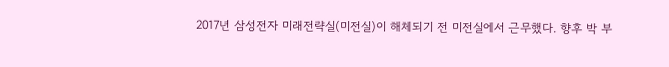2017년 삼성전자 미래전략실(미전실)이 해체되기 전 미전실에서 근무했다. 향후 박 부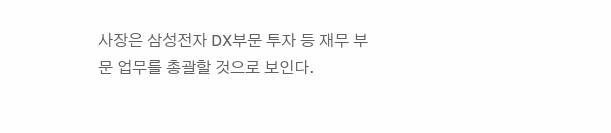사장은 삼성전자 DX부문 투자 등 재무 부문 업무를 총괄할 것으로 보인다.